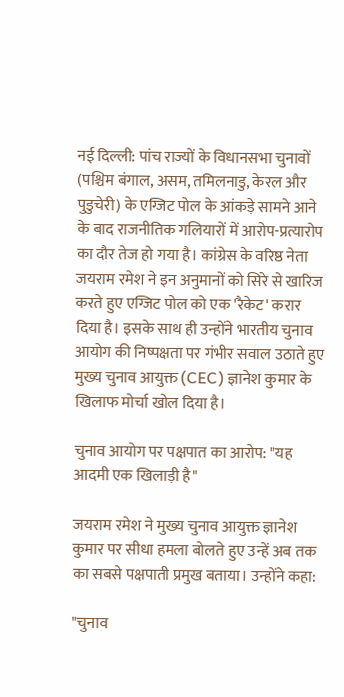नई दिल्ली: पांच राज्यों के विधानसभा चुनावों (पश्चिम बंगाल, असम, तमिलनाडु, केरल और पुडुचेरी) के एग्जिट पोल के आंकड़े सामने आने के बाद राजनीतिक गलियारों में आरोप-प्रत्यारोप का दौर तेज हो गया है। कांग्रेस के वरिष्ठ नेता जयराम रमेश ने इन अनुमानों को सिरे से खारिज करते हुए एग्जिट पोल को एक 'रैकेट' करार दिया है। इसके साथ ही उन्होंने भारतीय चुनाव आयोग की निष्पक्षता पर गंभीर सवाल उठाते हुए मुख्य चुनाव आयुक्त (CEC) ज्ञानेश कुमार के खिलाफ मोर्चा खोल दिया है।

चुनाव आयोग पर पक्षपात का आरोप: "यह आदमी एक खिलाड़ी है"

जयराम रमेश ने मुख्य चुनाव आयुक्त ज्ञानेश कुमार पर सीधा हमला बोलते हुए उन्हें अब तक का सबसे पक्षपाती प्रमुख बताया। उन्होंने कहा:

"चुनाव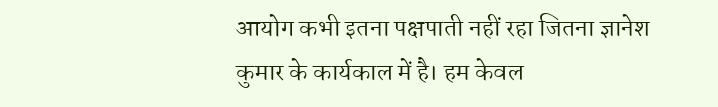आयोग कभी इतना पक्षपाती नहीं रहा जितना ज्ञानेश कुमार के कार्यकाल में है। हम केवल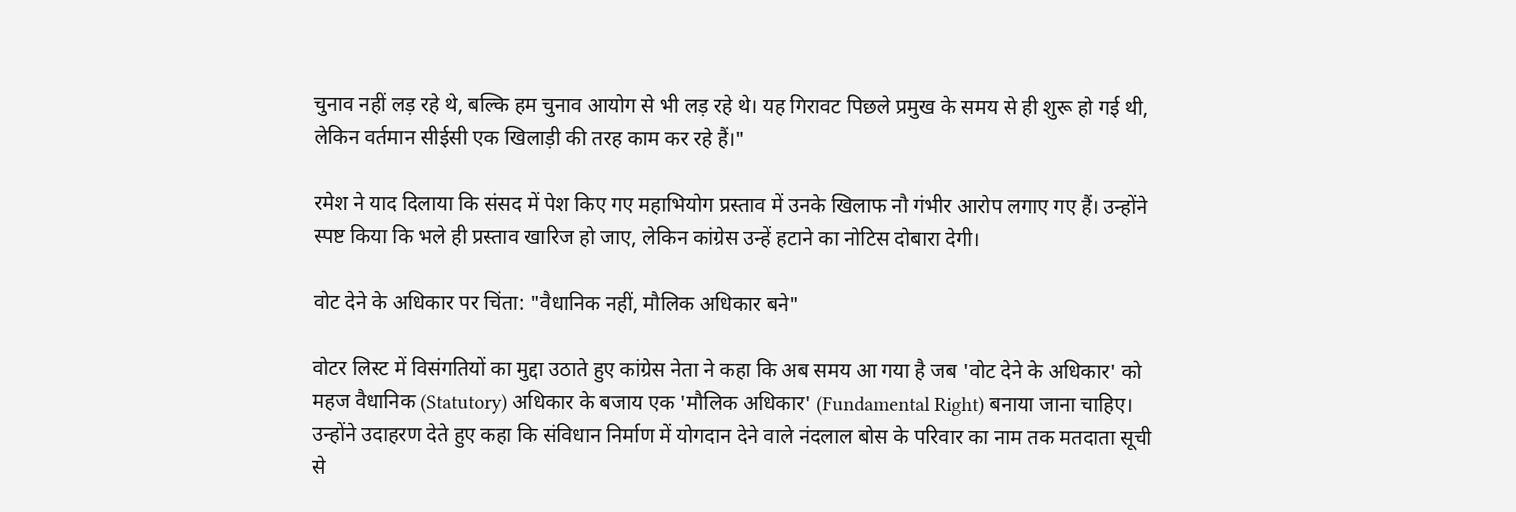चुनाव नहीं लड़ रहे थे, बल्कि हम चुनाव आयोग से भी लड़ रहे थे। यह गिरावट पिछले प्रमुख के समय से ही शुरू हो गई थी, लेकिन वर्तमान सीईसी एक खिलाड़ी की तरह काम कर रहे हैं।"

रमेश ने याद दिलाया कि संसद में पेश किए गए महाभियोग प्रस्ताव में उनके खिलाफ नौ गंभीर आरोप लगाए गए हैं। उन्होंने स्पष्ट किया कि भले ही प्रस्ताव खारिज हो जाए, लेकिन कांग्रेस उन्हें हटाने का नोटिस दोबारा देगी।

वोट देने के अधिकार पर चिंता: "वैधानिक नहीं, मौलिक अधिकार बने"

वोटर लिस्ट में विसंगतियों का मुद्दा उठाते हुए कांग्रेस नेता ने कहा कि अब समय आ गया है जब 'वोट देने के अधिकार' को महज वैधानिक (Statutory) अधिकार के बजाय एक 'मौलिक अधिकार' (Fundamental Right) बनाया जाना चाहिए। उन्होंने उदाहरण देते हुए कहा कि संविधान निर्माण में योगदान देने वाले नंदलाल बोस के परिवार का नाम तक मतदाता सूची से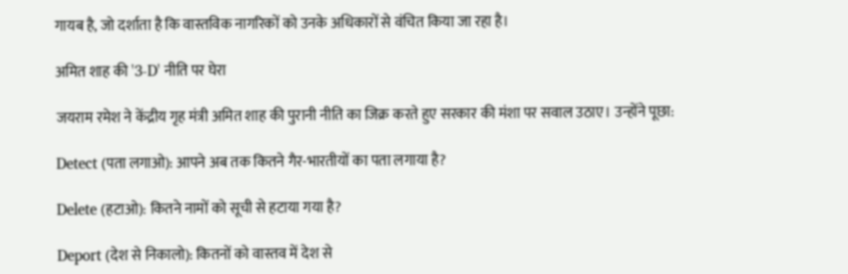गायब है, जो दर्शाता है कि वास्तविक नागरिकों को उनके अधिकारों से वंचित किया जा रहा है।

अमित शाह की '3-D' नीति पर घेरा

जयराम रमेश ने केंद्रीय गृह मंत्री अमित शाह की पुरानी नीति का जिक्र करते हुए सरकार की मंशा पर सवाल उठाए। उन्होंने पूछा:

Detect (पता लगाओ): आपने अब तक कितने गैर-भारतीयों का पता लगाया है?

Delete (हटाओ): कितने नामों को सूची से हटाया गया है?

Deport (देश से निकालो): कितनों को वास्तव में देश से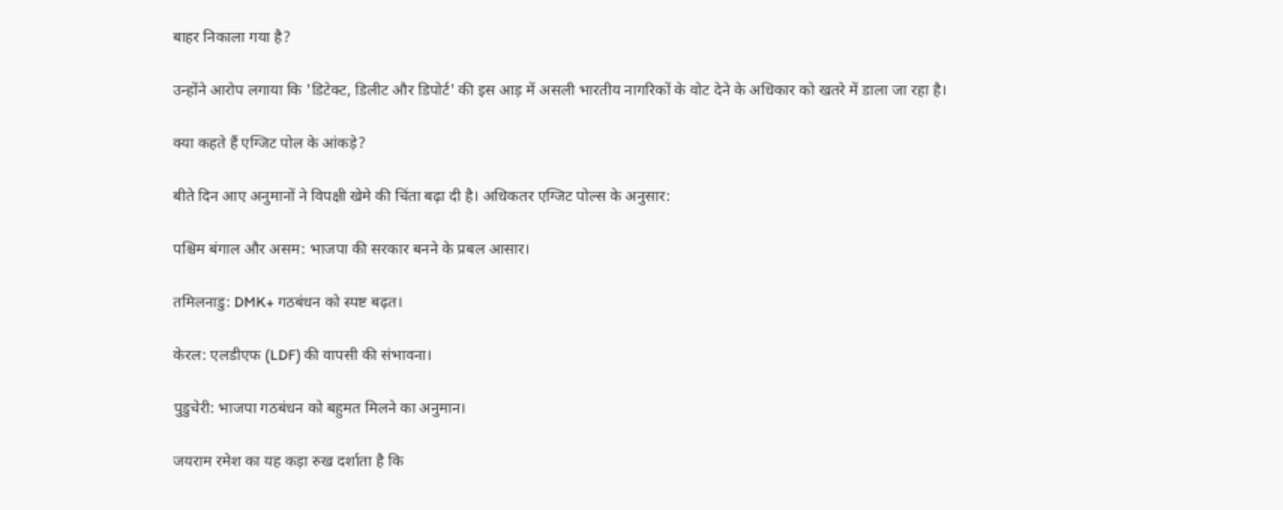बाहर निकाला गया है?

उन्होंने आरोप लगाया कि 'डिटेक्ट, डिलीट और डिपोर्ट' की इस आड़ में असली भारतीय नागरिकों के वोट देने के अधिकार को खतरे में डाला जा रहा है।

क्या कहते हैं एग्जिट पोल के आंकड़े?

बीते दिन आए अनुमानों ने विपक्षी खेमे की चिंता बढ़ा दी है। अधिकतर एग्जिट पोल्स के अनुसार:

पश्चिम बंगाल और असम: भाजपा की सरकार बनने के प्रबल आसार।

तमिलनाडु: DMK+ गठबंधन को स्पष्ट बढ़त।

केरल: एलडीएफ (LDF) की वापसी की संभावना।

पुडुचेरी: भाजपा गठबंधन को बहुमत मिलने का अनुमान।

जयराम रमेश का यह कड़ा रुख दर्शाता है कि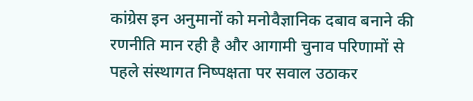कांग्रेस इन अनुमानों को मनोवैज्ञानिक दबाव बनाने की रणनीति मान रही है और आगामी चुनाव परिणामों से पहले संस्थागत निष्पक्षता पर सवाल उठाकर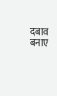दबाव बनाए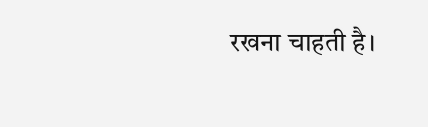रखना चाहती है।